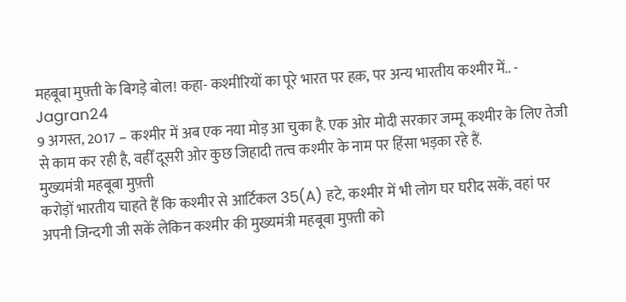महबूबा मुफ़्ती के बिगड़े बोल! कहा- कश्मीरियों का पूरे भारत पर हक़, पर अन्य भारतीय कश्मीर में.. - Jagran24
9 अगस्त, 2017 – कश्मीर में अब एक नया मोड़ आ चुका है. एक ओर मोदी सरकार जम्मू कश्मीर के लिए तेजी से काम कर रही है, वहीँ दूसरी ओर कुछ जिहादी तत्व कश्मीर के नाम पर हिंसा भड़का रहे हैं.
मुख्यमंत्री महबूबा मुफ़्ती
करोड़ों भारतीय चाहते हैं कि कश्मीर से आर्टिकल 35(A) हटे, कश्मीर में भी लोग घर घरीद सकें, वहां पर अपनी जिन्दगी जी सकें लेकिन कश्मीर की मुख्यमंत्री महबूबा मुफ़्ती को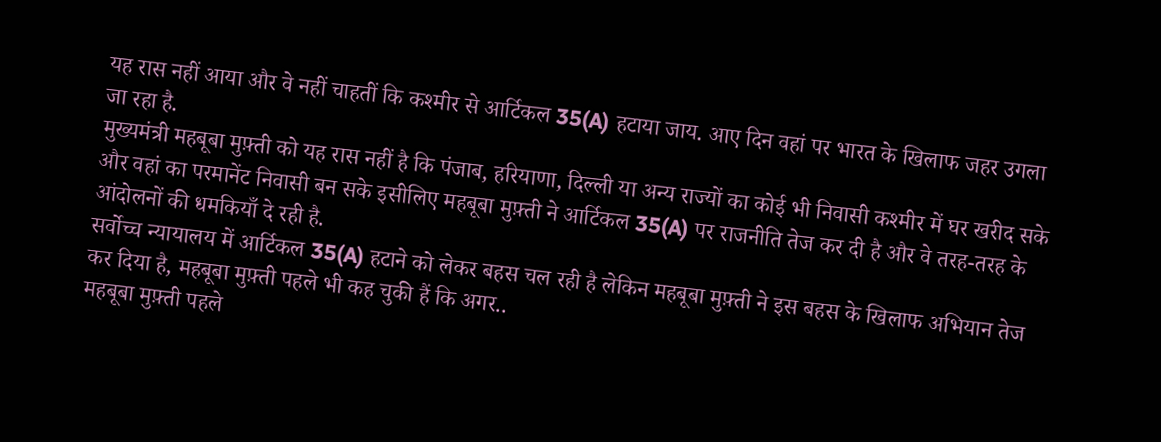यह रास नहीं आया और वे नहीं चाहतीं कि कश्मीर से आर्टिकल 35(A) हटाया जाय. आए दिन वहां पर भारत के खिलाफ जहर उगला जा रहा है.
मुख्यमंत्री महबूबा मुफ़्ती को यह रास नहीं है कि पंजाब, हरियाणा, दिल्ली या अन्य राज्यों का कोई भी निवासी कश्मीर में घर खरीद सके और वहां का परमानेंट निवासी बन सके इसीलिए महबूबा मुफ़्ती ने आर्टिकल 35(A) पर राजनीति तेज कर दी है और वे तरह-तरह के आंदोलनों की धमकियाँ दे रही है.
सर्वोच्च न्यायालय में आर्टिकल 35(A) हटाने को लेकर बहस चल रही है लेकिन महबूबा मुफ़्ती ने इस बहस के खिलाफ अभियान तेज कर दिया है, महबूबा मुफ़्ती पहले भी कह चुकी हैं कि अगर..
महबूबा मुफ़्ती पहले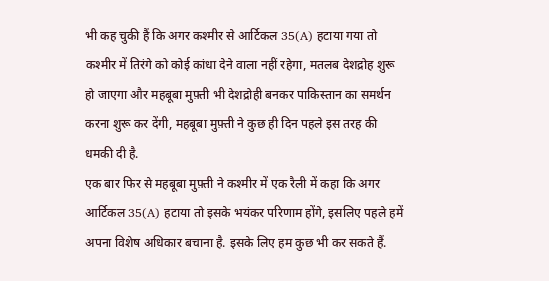भी कह चुकी हैं कि अगर कश्मीर से आर्टिकल 35(A) हटाया गया तो कश्मीर में तिरंगे को कोई कांधा देने वाला नहीं रहेगा, मतलब देशद्रोह शुरू हो जाएगा और महबूबा मुफ़्ती भी देशद्रोही बनकर पाकिस्तान का समर्थन करना शुरू कर देंगी, महबूबा मुफ़्ती ने कुछ ही दिन पहले इस तरह की धमकी दी है.
एक बार फिर से महबूबा मुफ़्ती ने कश्मीर में एक रैली में कहा कि अगर आर्टिकल 35(A) हटाया तो इसके भयंकर परिणाम होंगे, इसलिए पहले हमें अपना विशेष अधिकार बचाना है. इसके लिए हम कुछ भी कर सकते हैं.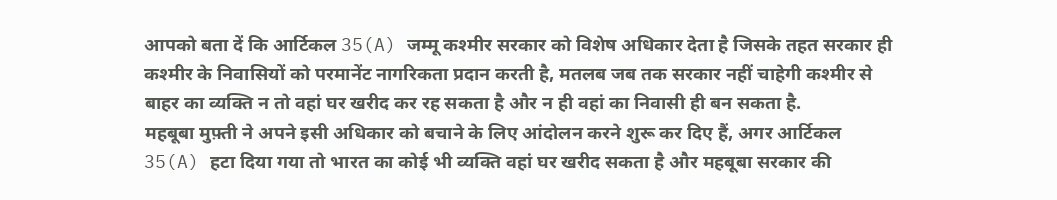आपको बता दें कि आर्टिकल 35(A) जम्मू कश्मीर सरकार को विशेष अधिकार देता है जिसके तहत सरकार ही कश्मीर के निवासियों को परमानेंट नागरिकता प्रदान करती है, मतलब जब तक सरकार नहीं चाहेगी कश्मीर से बाहर का व्यक्ति न तो वहां घर खरीद कर रह सकता है और न ही वहां का निवासी ही बन सकता है.
महबूबा मुफ़्ती ने अपने इसी अधिकार को बचाने के लिए आंदोलन करने शुरू कर दिए हैं, अगर आर्टिकल 35(A) हटा दिया गया तो भारत का कोई भी व्यक्ति वहां घर खरीद सकता है और महबूबा सरकार की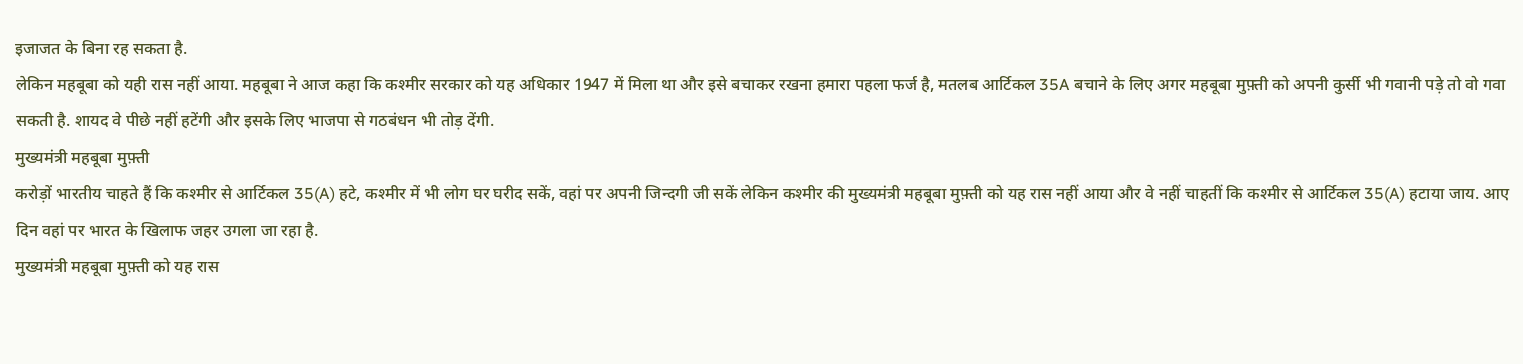इजाजत के बिना रह सकता है.
लेकिन महबूबा को यही रास नहीं आया. महबूबा ने आज कहा कि कश्मीर सरकार को यह अधिकार 1947 में मिला था और इसे बचाकर रखना हमारा पहला फर्ज है, मतलब आर्टिकल 35A बचाने के लिए अगर महबूबा मुफ़्ती को अपनी कुर्सी भी गवानी पड़े तो वो गवा सकती है. शायद वे पीछे नहीं हटेंगी और इसके लिए भाजपा से गठबंधन भी तोड़ देंगी.
मुख्यमंत्री महबूबा मुफ़्ती
करोड़ों भारतीय चाहते हैं कि कश्मीर से आर्टिकल 35(A) हटे, कश्मीर में भी लोग घर घरीद सकें, वहां पर अपनी जिन्दगी जी सकें लेकिन कश्मीर की मुख्यमंत्री महबूबा मुफ़्ती को यह रास नहीं आया और वे नहीं चाहतीं कि कश्मीर से आर्टिकल 35(A) हटाया जाय. आए दिन वहां पर भारत के खिलाफ जहर उगला जा रहा है.
मुख्यमंत्री महबूबा मुफ़्ती को यह रास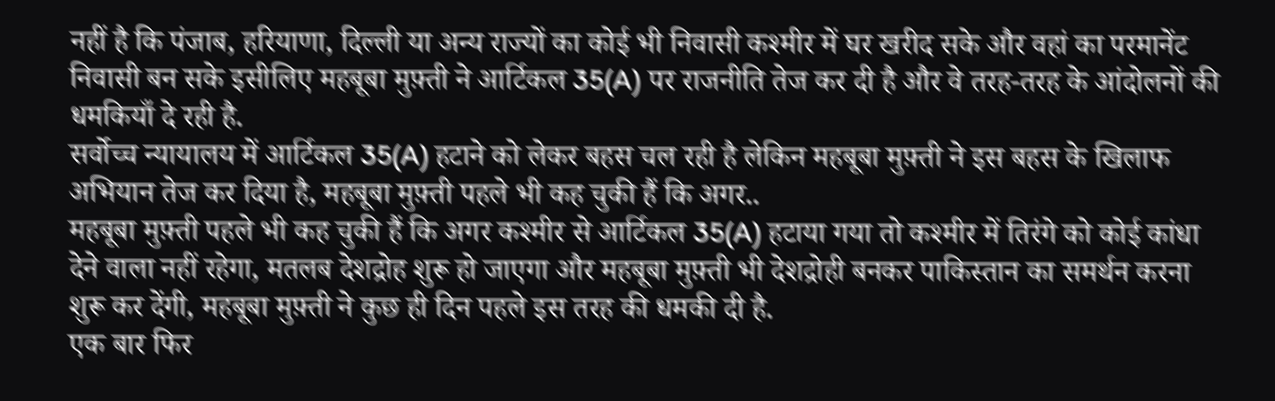नहीं है कि पंजाब, हरियाणा, दिल्ली या अन्य राज्यों का कोई भी निवासी कश्मीर में घर खरीद सके और वहां का परमानेंट निवासी बन सके इसीलिए महबूबा मुफ़्ती ने आर्टिकल 35(A) पर राजनीति तेज कर दी है और वे तरह-तरह के आंदोलनों की धमकियाँ दे रही है.
सर्वोच्च न्यायालय में आर्टिकल 35(A) हटाने को लेकर बहस चल रही है लेकिन महबूबा मुफ़्ती ने इस बहस के खिलाफ अभियान तेज कर दिया है, महबूबा मुफ़्ती पहले भी कह चुकी हैं कि अगर..
महबूबा मुफ़्ती पहले भी कह चुकी हैं कि अगर कश्मीर से आर्टिकल 35(A) हटाया गया तो कश्मीर में तिरंगे को कोई कांधा देने वाला नहीं रहेगा, मतलब देशद्रोह शुरू हो जाएगा और महबूबा मुफ़्ती भी देशद्रोही बनकर पाकिस्तान का समर्थन करना शुरू कर देंगी, महबूबा मुफ़्ती ने कुछ ही दिन पहले इस तरह की धमकी दी है.
एक बार फिर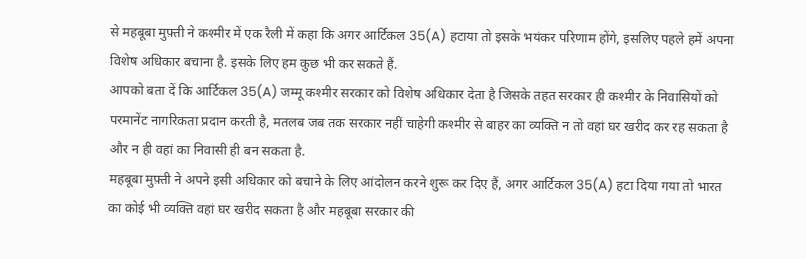से महबूबा मुफ़्ती ने कश्मीर में एक रैली में कहा कि अगर आर्टिकल 35(A) हटाया तो इसके भयंकर परिणाम होंगे, इसलिए पहले हमें अपना विशेष अधिकार बचाना है. इसके लिए हम कुछ भी कर सकते हैं.
आपको बता दें कि आर्टिकल 35(A) जम्मू कश्मीर सरकार को विशेष अधिकार देता है जिसके तहत सरकार ही कश्मीर के निवासियों को परमानेंट नागरिकता प्रदान करती है, मतलब जब तक सरकार नहीं चाहेगी कश्मीर से बाहर का व्यक्ति न तो वहां घर खरीद कर रह सकता है और न ही वहां का निवासी ही बन सकता है.
महबूबा मुफ़्ती ने अपने इसी अधिकार को बचाने के लिए आंदोलन करने शुरू कर दिए हैं, अगर आर्टिकल 35(A) हटा दिया गया तो भारत का कोई भी व्यक्ति वहां घर खरीद सकता है और महबूबा सरकार की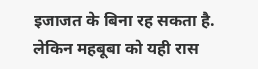इजाजत के बिना रह सकता है.
लेकिन महबूबा को यही रास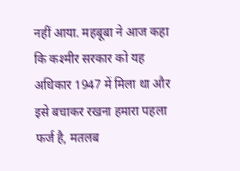नहीं आया. महबूबा ने आज कहा कि कश्मीर सरकार को यह अधिकार 1947 में मिला था और इसे बचाकर रखना हमारा पहला फर्ज है, मतलब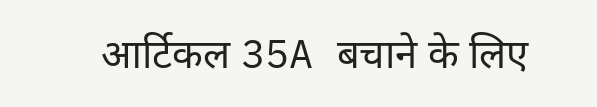आर्टिकल 35A बचाने के लिए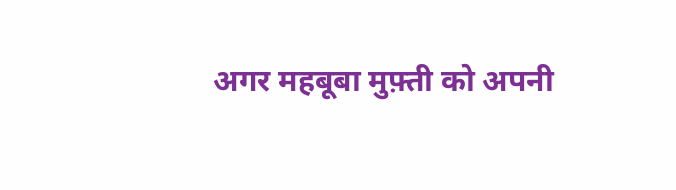अगर महबूबा मुफ़्ती को अपनी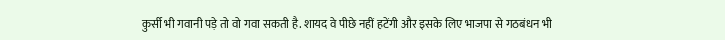कुर्सी भी गवानी पड़े तो वो गवा सकती है. शायद वे पीछे नहीं हटेंगी और इसके लिए भाजपा से गठबंधन भी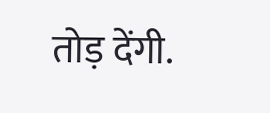तोड़ देंगी.